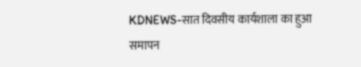KDNEWS-सात दिवसीय कार्यशाला का हुआ समापन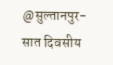@सुल्तानपुर-सात दिवसीय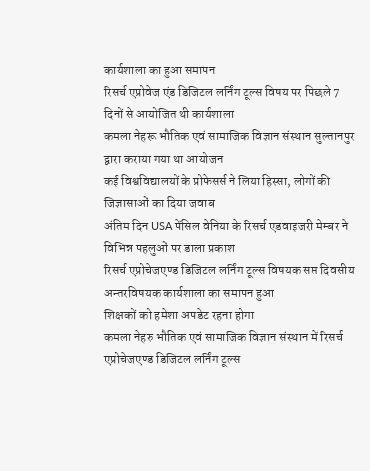कार्यशाला का हुआ समापन
रिसर्च एप्रोवेज एंड डिजिटल लर्निंग टूल्स विषय पर पिछले 7 दिनों से आयोजित थी कार्यशाला
कमला नेहरू भौतिक एवं सामाजिक विज्ञान संस्थान सुल्तानपुर द्वारा कराया गया था आयोजन
कई विश्वविद्यालयों के प्रोफेसर्स ने लिया हिस्सा, लोगों की जिज्ञासाओं का दिया जवाब
अंतिम दिन USA पेंसिल वेनिया के रिसर्च एडवाइजरी मेम्बर ने विभिन्न पहलुओं पर डाला प्रकाश
रिसर्च एप्रोचेजएण्ड डिजिटल लर्निंग टूल्स विषयक सप्त दिवसीय अन्तरविषयक कार्यशाला का समापन हुआ
शिक्षकों को हमेशा अपडेट रहना होगा
कमला नेहरु भौतिक एवं सामाजिक विज्ञान संस्थान में रिसर्च एप्रोचेजएण्ड डिजिटल लर्निंग टूल्स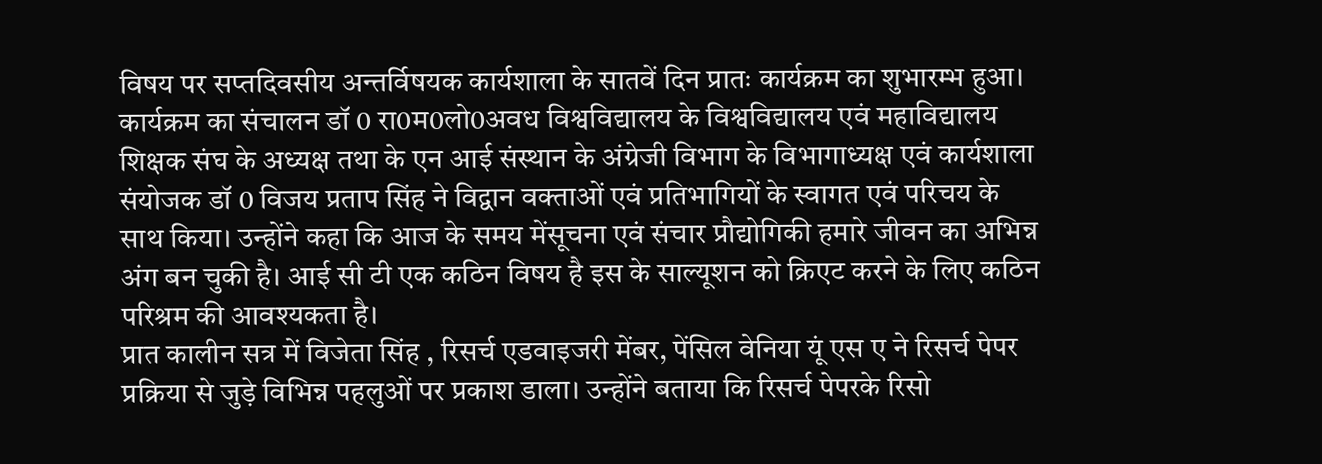विषय पर सप्तदिवसीय अन्तर्विषयक कार्यशाला के सातवें दिन प्रातः कार्यक्रम का शुभारम्भ हुआ। कार्यक्रम का संचालन डॉ 0 रा0म0लो0अवध विश्वविद्यालय के विश्वविद्यालय एवं महाविद्यालय शिक्षक संघ के अध्यक्ष तथा के एन आई संस्थान के अंग्रेजी विभाग के विभागाध्यक्ष एवं कार्यशाला संयोजक डॉ 0 विजय प्रताप सिंह ने विद्वान वक्ताओं एवं प्रतिभागियों के स्वागत एवं परिचय के साथ किया। उन्होंने कहा कि आज के समय मेंसूचना एवं संचार प्रौद्योगिकी हमारे जीवन का अभिन्न अंग बन चुकी है। आई सी टी एक कठिन विषय है इस के साल्यूशन को क्रिएट करने के लिए कठिन परिश्रम की आवश्यकता है।
प्रात कालीन सत्र में विजेता सिंह , रिसर्च एडवाइजरी मेंबर, पेंसिल वेनिया यूं एस ए ने रिसर्च पेपर प्रक्रिया से जुड़े विभिन्न पहलुओं पर प्रकाश डाला। उन्होंने बताया कि रिसर्च पेपरके रिसो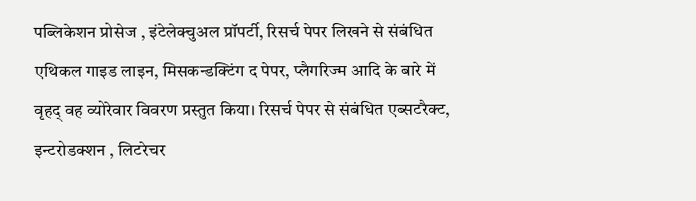पब्लिकेशन प्रोसेज , इंटेलेक्चुअल प्रॉपर्टी, रिसर्च पेपर लिखने से संबंधित एथिकल गाइड लाइन, मिसकन्डक्टिंग द पेपर, प्लैगरिज्म आदि के बारे में वृहद् वह व्योरेवार विवरण प्रस्तुत किया। रिसर्च पेपर से संबंधित एब्सटरैक्ट, इन्टरोडक्शन , लिटरेचर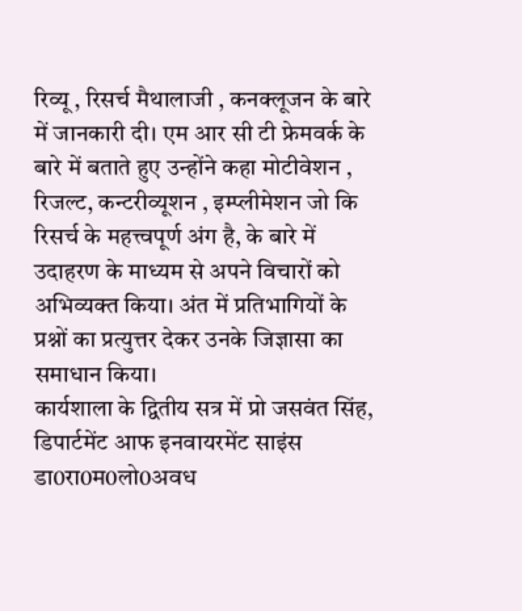रिव्यू , रिसर्च मैथालाजी , कनक्लूजन के बारे में जानकारी दी। एम आर सी टी फ्रेमवर्क के बारे में बताते हुए उन्होंने कहा मोटीवेशन , रिजल्ट, कन्टरीव्यूशन , इम्प्लीमेशन जो कि रिसर्च के महत्त्वपूर्ण अंग है, के बारे में उदाहरण के माध्यम से अपने विचारों को अभिव्यक्त किया। अंत में प्रतिभागियों के प्रश्नों का प्रत्युत्तर देकर उनके जिज्ञासा का समाधान किया।
कार्यशाला के द्वितीय सत्र में प्रो जसवंत सिंह, डिपार्टमेंट आफ इनवायरमेंट साइंस डा0रा0म0लो0अवध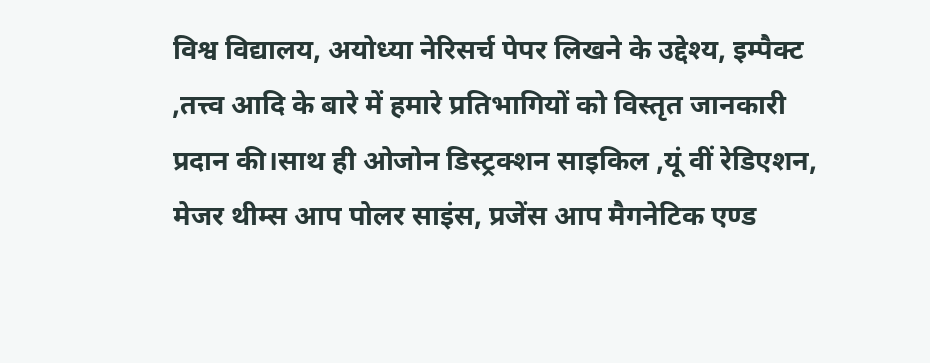विश्व विद्यालय, अयोध्या नेरिसर्च पेपर लिखने के उद्देश्य, इम्पैक्ट ,तत्त्व आदि के बारे में हमारे प्रतिभागियों को विस्तृत जानकारी प्रदान की।साथ ही ओजोन डिस्ट्रक्शन साइकिल ,यूं वीं रेडिएशन, मेजर थीम्स आप पोलर साइंस, प्रजेंस आप मैगनेटिक एण्ड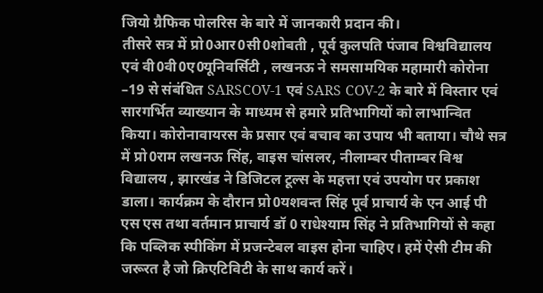जियो ग्रैफिक पोलरिस के बारे में जानकारी प्रदान की।
तीसरे सत्र में प्रो0आर0सी0शोबती , पूर्व कुलपति पंजाब विश्वविद्यालय एवं वी0वी0ए0यूनिवर्सिटी , लखनऊ ने समसामयिक महामारी कोरोना –19 से संबंधित SARSCOV-1 एवं SARS COV-2 के बारे में विस्तार एवं सारगर्भित व्याख्यान के माध्यम से हमारे प्रतिभागियों को लाभान्वित किया। कोरोनावायरस के प्रसार एवं बचाव का उपाय भी बताया। चौथे सत्र में प्रो0राम लखनऊ सिंह, वाइस चांसलर, नीलाम्बर पीताम्बर विश्व विद्यालय , झारखंड ने डिजिटल टूल्स के महत्ता एवं उपयोग पर प्रकाश डाला। कार्यक्रम के दौरान प्रो0यशवन्त सिंह पूर्व प्राचार्य के एन आई पी एस एस तथा वर्तमान प्राचार्य डॉ 0 राधेश्याम सिंह ने प्रतिभागियों से कहा कि पब्लिक स्पीकिंग में प्रजन्टेबल वाइस होना चाहिए। हमें ऐसी टीम की जरूरत है जो क्रिएटिविटी के साथ कार्य करें।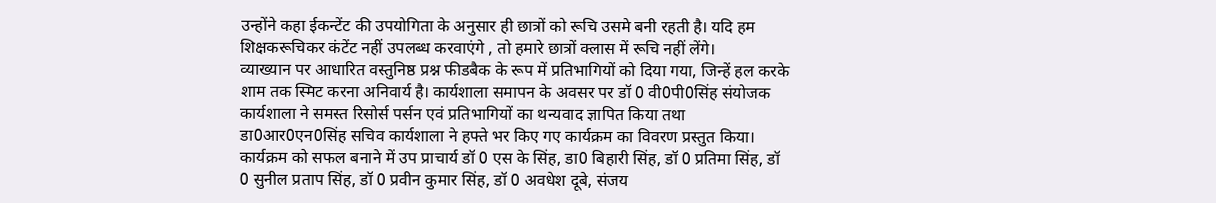उन्होंने कहा ईकन्टेंट की उपयोगिता के अनुसार ही छात्रों को रूचि उसमे बनी रहती है। यदि हम शिक्षकरूचिकर कंटेंट नहीं उपलब्ध करवाएंगे , तो हमारे छात्रों क्लास में रूचि नहीं लेंगे।
व्याख्यान पर आधारित वस्तुनिष्ठ प्रश्न फीडबैक के रूप में प्रतिभागियों को दिया गया, जिन्हें हल करके शाम तक स्मिट करना अनिवार्य है। कार्यशाला समापन के अवसर पर डॉ 0 वी0पी0सिंह संयोजक कार्यशाला ने समस्त रिसोर्स पर्सन एवं प्रतिभागियों का थन्यवाद ज्ञापित किया तथा डा0आर0एन0सिंह सचिव कार्यशाला ने हफ्ते भर किए गए कार्यक्रम का विवरण प्रस्तुत किया। कार्यक्रम को सफल बनाने में उप प्राचार्य डॉ 0 एस के सिंह, डा0 बिहारी सिंह, डॉ 0 प्रतिमा सिंह, डॉ 0 सुनील प्रताप सिंह, डॉ 0 प्रवीन कुमार सिंह, डॉ 0 अवधेश दूबे, संजय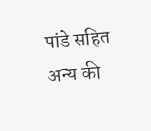पांडे सहित अन्य की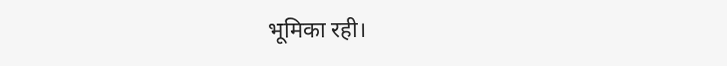भूमिका रही।